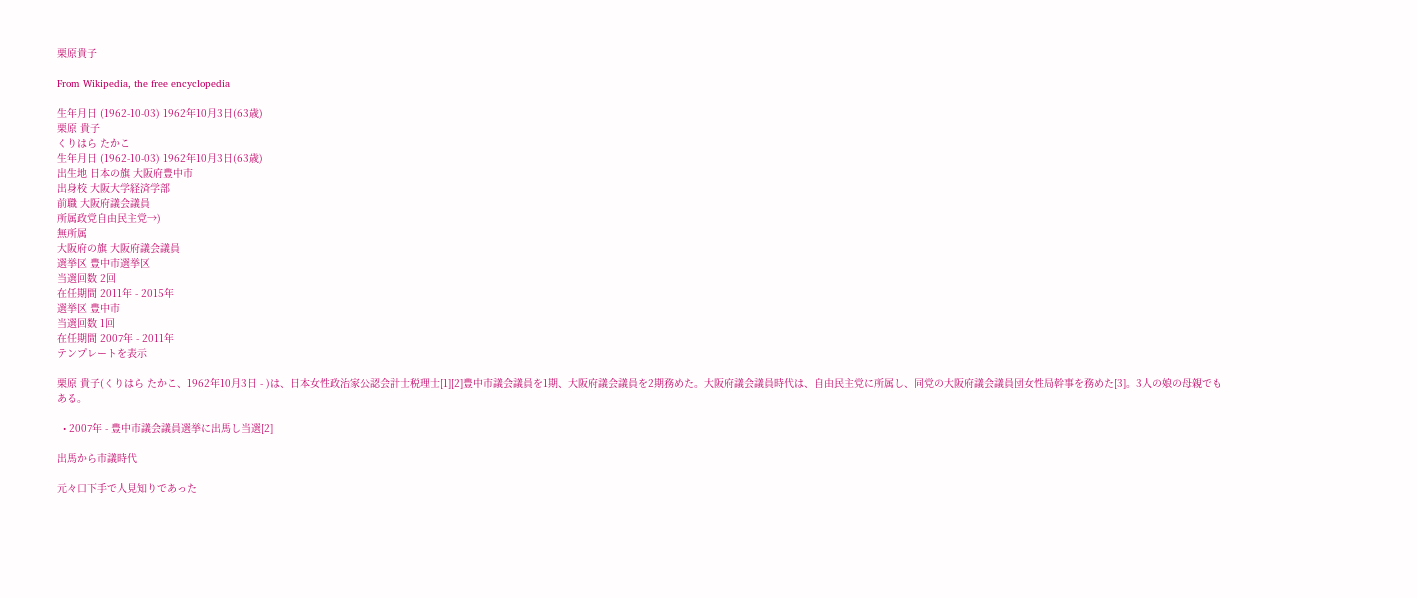栗原貴子

From Wikipedia, the free encyclopedia

生年月日 (1962-10-03) 1962年10月3日(63歳)
栗原 貴子
くりはら たかこ
生年月日 (1962-10-03) 1962年10月3日(63歳)
出生地 日本の旗 大阪府豊中市
出身校 大阪大学経済学部
前職 大阪府議会議員
所属政党自由民主党→)
無所属
大阪府の旗 大阪府議会議員
選挙区 豊中市選挙区
当選回数 2回
在任期間 2011年 - 2015年
選挙区 豊中市
当選回数 1回
在任期間 2007年 - 2011年
テンプレートを表示

栗原 貴子(くりはら たかこ、1962年10月3日 - )は、日本女性政治家公認会計士税理士[1][2]豊中市議会議員を1期、大阪府議会議員を2期務めた。大阪府議会議員時代は、自由民主党に所属し、同党の大阪府議会議員団女性局幹事を務めた[3]。3人の娘の母親でもある。

  • 2007年 - 豊中市議会議員選挙に出馬し当選[2]

出馬から市議時代

元々口下手で人見知りであった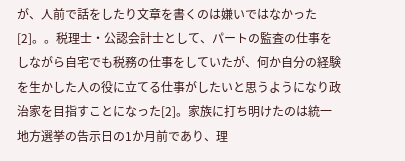が、人前で話をしたり文章を書くのは嫌いではなかった[2]。。税理士・公認会計士として、パートの監査の仕事をしながら自宅でも税務の仕事をしていたが、何か自分の経験を生かした人の役に立てる仕事がしたいと思うようになり政治家を目指すことになった[2]。家族に打ち明けたのは統一地方選挙の告示日の1か月前であり、理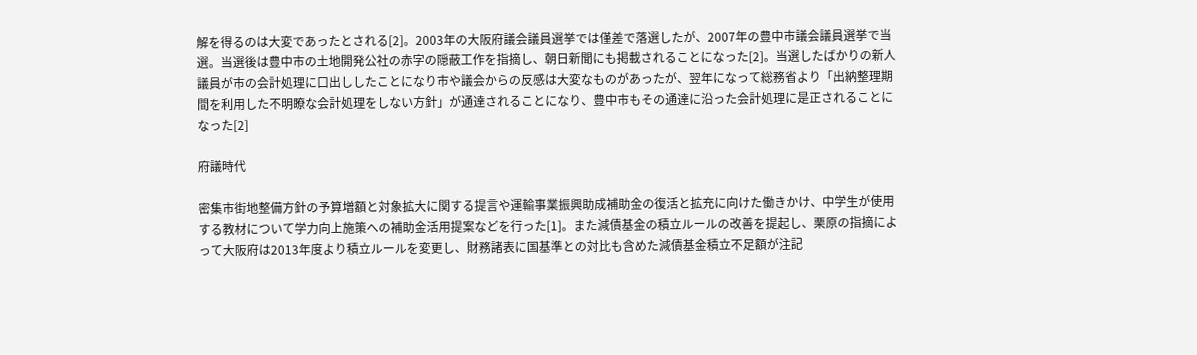解を得るのは大変であったとされる[2]。2003年の大阪府議会議員選挙では僅差で落選したが、2007年の豊中市議会議員選挙で当選。当選後は豊中市の土地開発公社の赤字の隠蔽工作を指摘し、朝日新聞にも掲載されることになった[2]。当選したばかりの新人議員が市の会計処理に口出ししたことになり市や議会からの反感は大変なものがあったが、翌年になって総務省より「出納整理期間を利用した不明瞭な会計処理をしない方針」が通達されることになり、豊中市もその通達に沿った会計処理に是正されることになった[2]

府議時代

密集市街地整備方針の予算増額と対象拡大に関する提言や運輸事業振興助成補助金の復活と拡充に向けた働きかけ、中学生が使用する教材について学力向上施策への補助金活用提案などを行った[1]。また減債基金の積立ルールの改善を提起し、栗原の指摘によって大阪府は2013年度より積立ルールを変更し、財務諸表に国基準との対比も含めた減債基金積立不足額が注記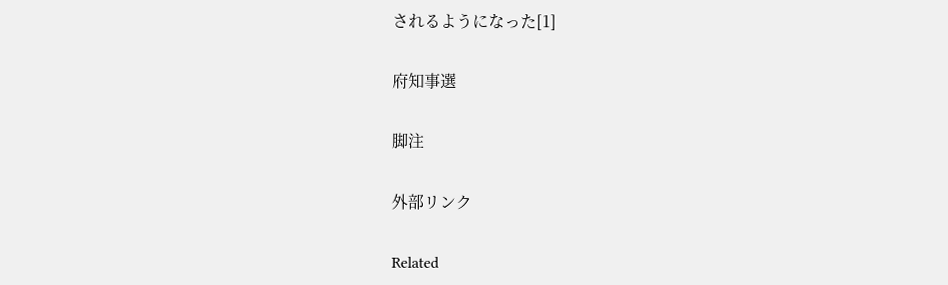されるようになった[1]

府知事選

脚注

外部リンク

Related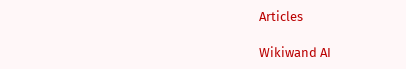Articles

Wikiwand AI